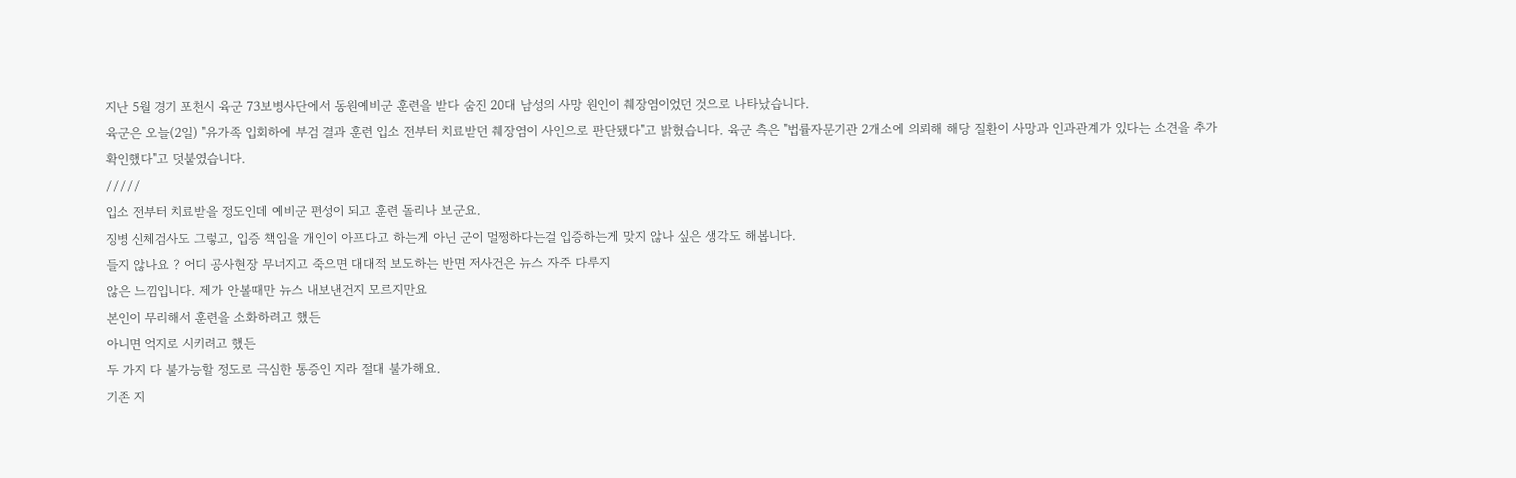지난 5월 경기 포천시 육군 73보병사단에서 동원예비군 훈련을 받다 숨진 20대 남성의 사망 원인이 췌장염이었던 것으로 나타났습니다.
육군은 오늘(2일) "유가족 입회하에 부검 결과 훈련 입소 전부터 치료받던 췌장염이 사인으로 판단됐다"고 밝혔습니다. 육군 측은 "법률자문기관 2개소에 의뢰해 해당 질환이 사망과 인과관계가 있다는 소견을 추가 확인했다"고 덧붙였습니다.
/////
입소 전부터 치료받을 정도인데 예비군 편성이 되고 훈련 돌리나 보군요.
징병 신체검사도 그렇고, 입증 책임을 개인이 아프다고 하는게 아닌 군이 멀쩡하다는걸 입증하는게 맞지 않나 싶은 생각도 해봅니다.
들지 않나요 ? 어디 공사현장 무너지고 죽으면 대대적 보도하는 반면 저사건은 뉴스 자주 다루지
않은 느낌입니다. 제가 안볼때만 뉴스 내보낸건지 모르지만요
본인이 무리해서 훈련을 소화하려고 했든
아니면 억지로 시키려고 했든
두 가지 다 불가능할 정도로 극심한 통증인 지라 절대 불가해요.
기존 지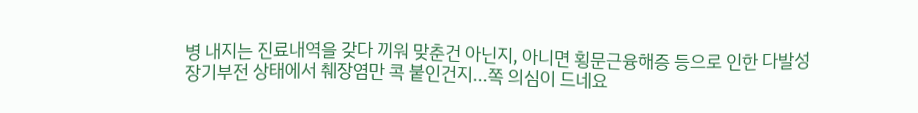병 내지는 진료내역을 갖다 끼워 맞춘건 아닌지, 아니면 횡문근융해증 등으로 인한 다발성장기부전 상태에서 췌장염만 콕 붙인건지...쪽 의심이 드네요